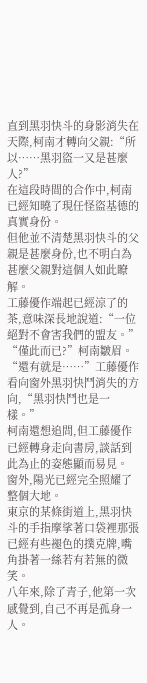直到黑羽快斗的身影消失在天際,柯南才轉向父親:“所以……黑羽盜一又是甚麼人?”
在這段時間的合作中,柯南已經知曉了現任怪盜基德的真實身份。
但他並不清楚黑羽快斗的父親是甚麼身份,也不明白為甚麼父親對這個人如此瞭解。
工藤優作端起已經涼了的茶,意味深長地說道:“一位絕對不會害我們的盟友。”
“僅此而已?”柯南皺眉。
“還有就是……”工藤優作看向窗外黑羽快鬥消失的方向,“黑羽快鬥也是一樣。”
柯南還想追問,但工藤優作已經轉身走向書房,談話到此為止的姿態顯而易見。
窗外,陽光已經完全照耀了整個大地。
東京的某條街道上,黑羽快斗的手指摩挲著口袋裡那張已經有些褪色的撲克牌,嘴角掛著一絲若有若無的微笑。
八年來,除了青子,他第一次感覺到,自己不再是孤身一人。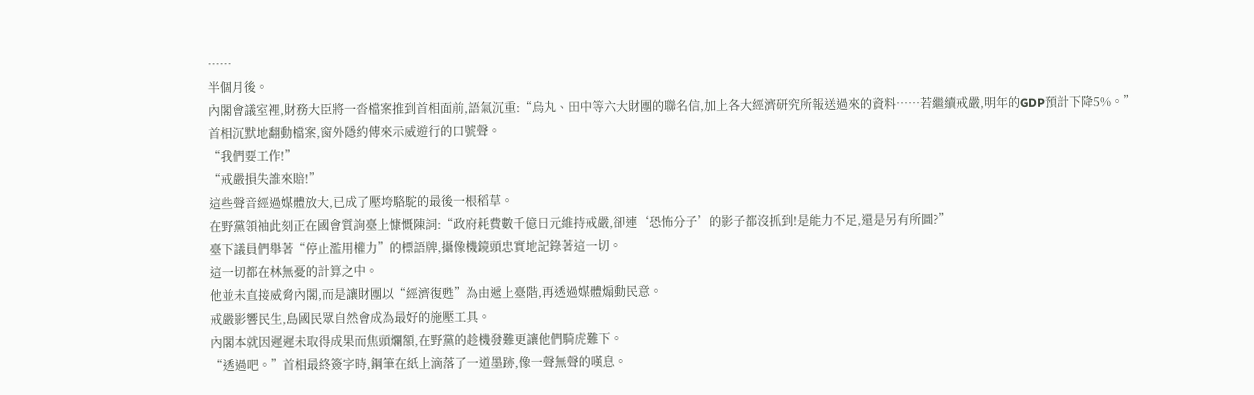……
半個月後。
內閣會議室裡,財務大臣將一沓檔案推到首相面前,語氣沉重:“烏丸、田中等六大財團的聯名信,加上各大經濟研究所報送過來的資料……若繼續戒嚴,明年的GDP預計下降5%。”
首相沉默地翻動檔案,窗外隱約傳來示威遊行的口號聲。
“我們要工作!”
“戒嚴損失誰來賠!”
這些聲音經過媒體放大,已成了壓垮駱駝的最後一根稻草。
在野黨領袖此刻正在國會質詢臺上慷慨陳詞:“政府耗費數千億日元維持戒嚴,卻連‘恐怖分子’的影子都沒抓到!是能力不足,還是另有所圖?”
臺下議員們舉著“停止濫用權力”的標語牌,攝像機鏡頭忠實地記錄著這一切。
這一切都在林無憂的計算之中。
他並未直接威脅內閣,而是讓財團以“經濟復甦”為由遞上臺階,再透過媒體煽動民意。
戒嚴影響民生,島國民眾自然會成為最好的施壓工具。
內閣本就因遲遲未取得成果而焦頭爛額,在野黨的趁機發難更讓他們騎虎難下。
“透過吧。”首相最終簽字時,鋼筆在紙上滴落了一道墨跡,像一聲無聲的嘆息。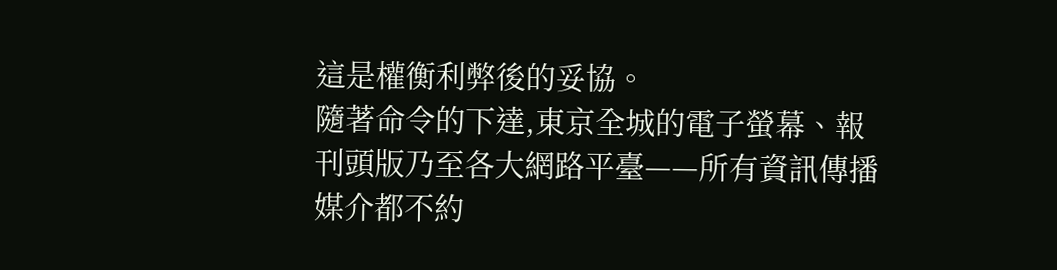這是權衡利弊後的妥協。
隨著命令的下達,東京全城的電子螢幕、報刊頭版乃至各大網路平臺——所有資訊傳播媒介都不約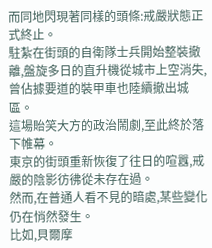而同地閃現著同樣的頭條:戒嚴狀態正式終止。
駐紮在街頭的自衛隊士兵開始整裝撤離,盤旋多日的直升機從城市上空消失,曾佔據要道的裝甲車也陸續撤出城區。
這場貽笑大方的政治鬧劇,至此終於落下帷幕。
東京的街頭重新恢復了往日的喧囂,戒嚴的陰影彷彿從未存在過。
然而,在普通人看不見的暗處,某些變化仍在悄然發生。
比如,貝爾摩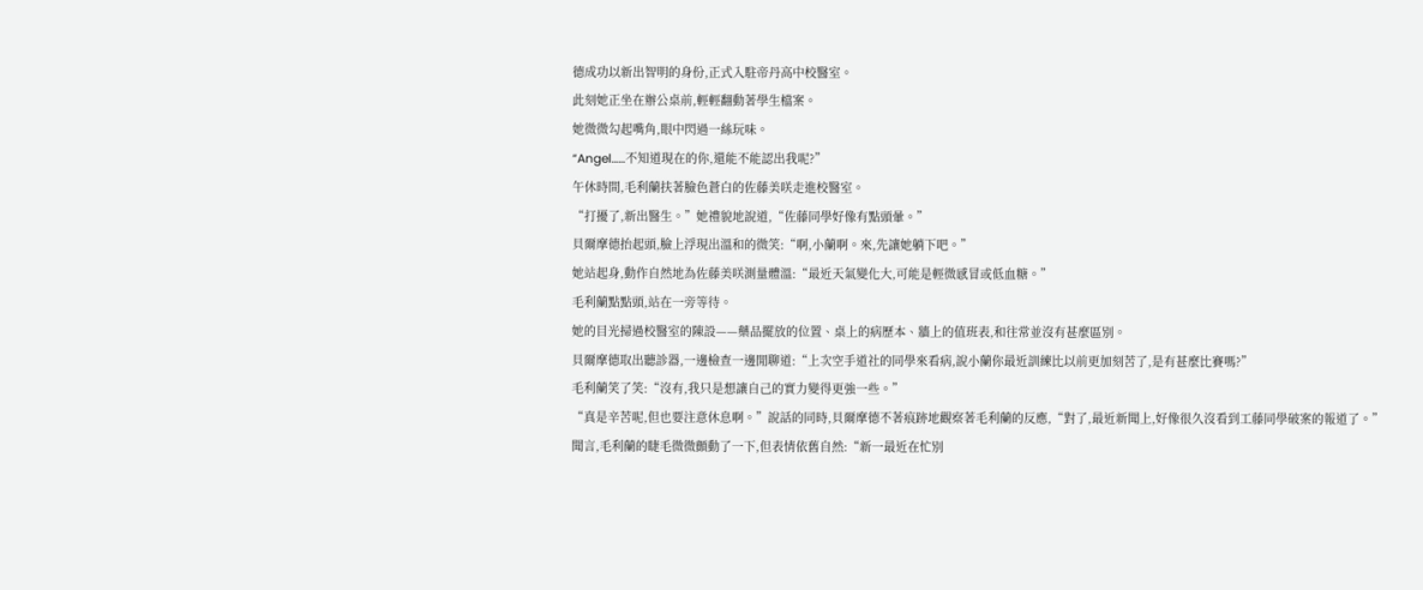德成功以新出智明的身份,正式入駐帝丹高中校醫室。
此刻她正坐在辦公桌前,輕輕翻動著學生檔案。
她微微勾起嘴角,眼中閃過一絲玩味。
“Angel……不知道現在的你,還能不能認出我呢?”
午休時間,毛利蘭扶著臉色蒼白的佐藤美咲走進校醫室。
“打擾了,新出醫生。”她禮貌地說道,“佐藤同學好像有點頭暈。”
貝爾摩德抬起頭,臉上浮現出溫和的微笑:“啊,小蘭啊。來,先讓她躺下吧。”
她站起身,動作自然地為佐藤美咲測量體溫:“最近天氣變化大,可能是輕微感冒或低血糖。”
毛利蘭點點頭,站在一旁等待。
她的目光掃過校醫室的陳設——藥品擺放的位置、桌上的病歷本、牆上的值班表,和往常並沒有甚麼區別。
貝爾摩德取出聽診器,一邊檢查一邊閒聊道:“上次空手道社的同學來看病,說小蘭你最近訓練比以前更加刻苦了,是有甚麼比賽嗎?”
毛利蘭笑了笑:“沒有,我只是想讓自己的實力變得更強一些。”
“真是辛苦呢,但也要注意休息啊。”說話的同時,貝爾摩德不著痕跡地觀察著毛利蘭的反應,“對了,最近新聞上,好像很久沒看到工藤同學破案的報道了。”
聞言,毛利蘭的睫毛微微顫動了一下,但表情依舊自然:“新一最近在忙別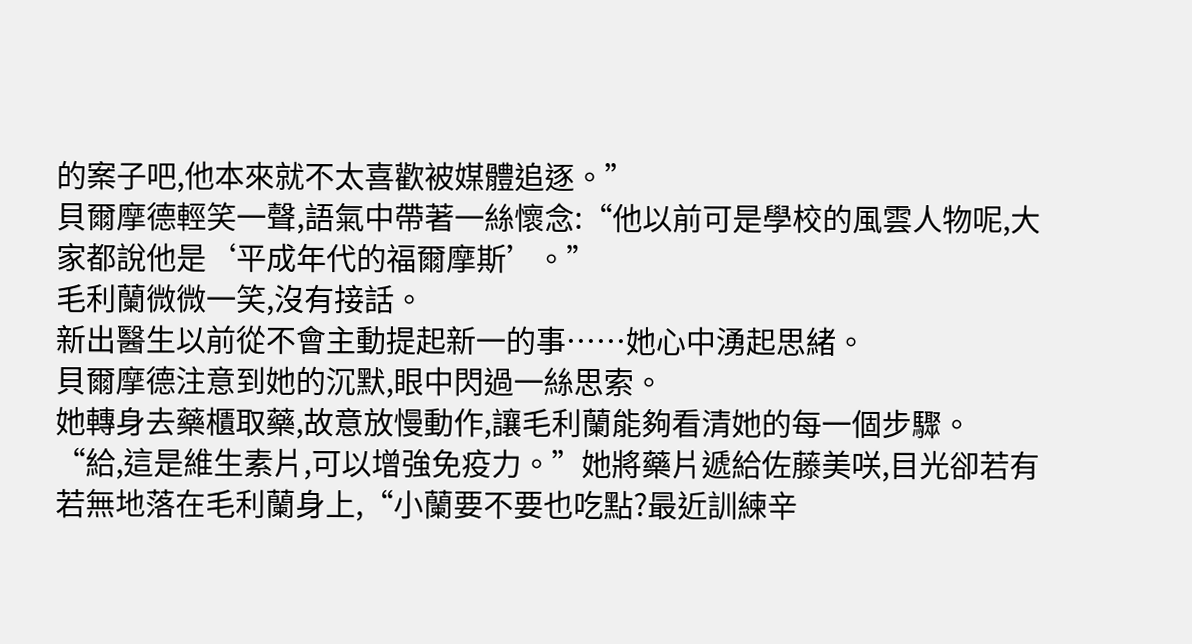的案子吧,他本來就不太喜歡被媒體追逐。”
貝爾摩德輕笑一聲,語氣中帶著一絲懷念:“他以前可是學校的風雲人物呢,大家都說他是‘平成年代的福爾摩斯’。”
毛利蘭微微一笑,沒有接話。
新出醫生以前從不會主動提起新一的事……她心中湧起思緒。
貝爾摩德注意到她的沉默,眼中閃過一絲思索。
她轉身去藥櫃取藥,故意放慢動作,讓毛利蘭能夠看清她的每一個步驟。
“給,這是維生素片,可以增強免疫力。”她將藥片遞給佐藤美咲,目光卻若有若無地落在毛利蘭身上,“小蘭要不要也吃點?最近訓練辛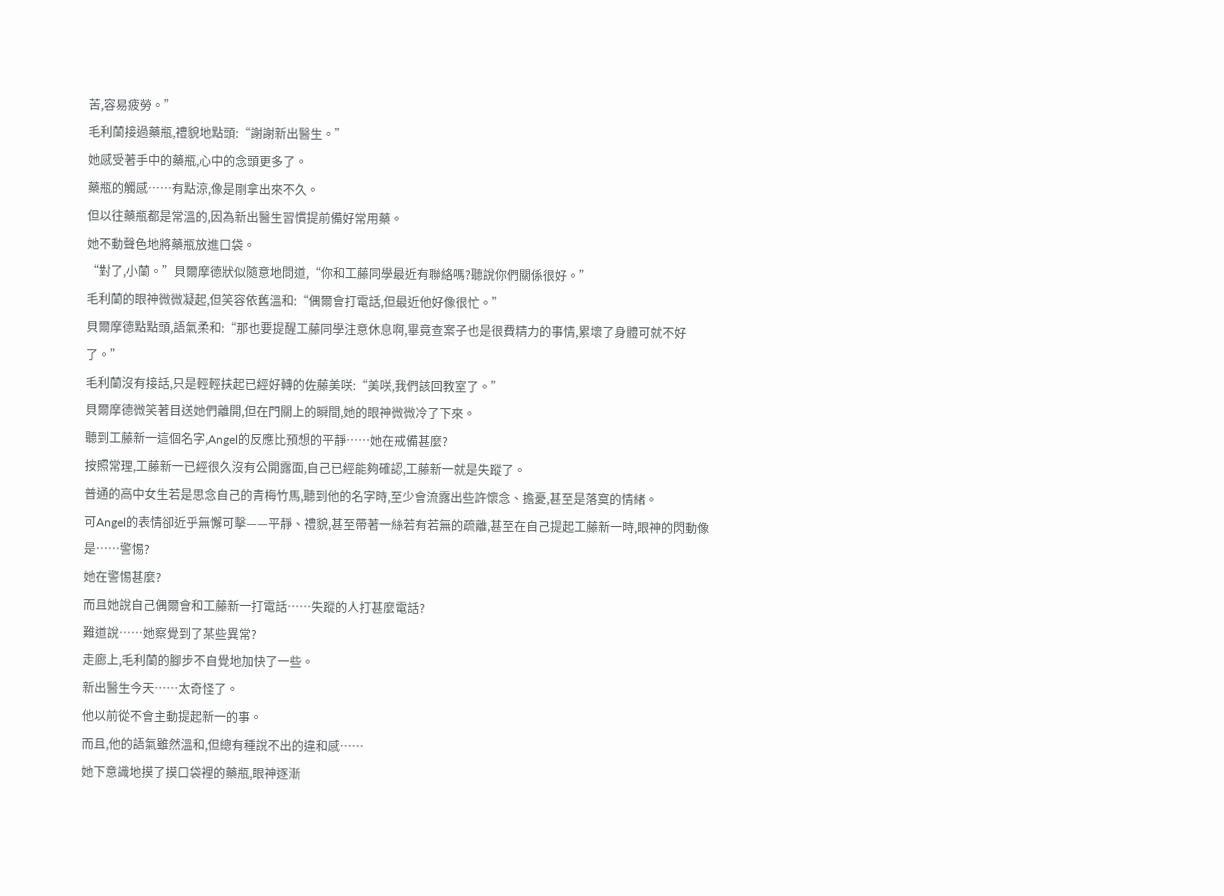苦,容易疲勞。”
毛利蘭接過藥瓶,禮貌地點頭:“謝謝新出醫生。”
她感受著手中的藥瓶,心中的念頭更多了。
藥瓶的觸感……有點涼,像是剛拿出來不久。
但以往藥瓶都是常溫的,因為新出醫生習慣提前備好常用藥。
她不動聲色地將藥瓶放進口袋。
“對了,小蘭。”貝爾摩德狀似隨意地問道,“你和工藤同學最近有聯絡嗎?聽說你們關係很好。”
毛利蘭的眼神微微凝起,但笑容依舊溫和:“偶爾會打電話,但最近他好像很忙。”
貝爾摩德點點頭,語氣柔和:“那也要提醒工藤同學注意休息啊,畢竟查案子也是很費精力的事情,累壞了身體可就不好了。”
毛利蘭沒有接話,只是輕輕扶起已經好轉的佐藤美咲:“美咲,我們該回教室了。”
貝爾摩德微笑著目送她們離開,但在門關上的瞬間,她的眼神微微冷了下來。
聽到工藤新一這個名字,Angel的反應比預想的平靜……她在戒備甚麼?
按照常理,工藤新一已經很久沒有公開露面,自己已經能夠確認,工藤新一就是失蹤了。
普通的高中女生若是思念自己的青梅竹馬,聽到他的名字時,至少會流露出些許懷念、擔憂,甚至是落寞的情緒。
可Angel的表情卻近乎無懈可擊——平靜、禮貌,甚至帶著一絲若有若無的疏離,甚至在自己提起工藤新一時,眼神的閃動像是……警惕?
她在警惕甚麼?
而且她說自己偶爾會和工藤新一打電話……失蹤的人打甚麼電話?
難道說……她察覺到了某些異常?
走廊上,毛利蘭的腳步不自覺地加快了一些。
新出醫生今天……太奇怪了。
他以前從不會主動提起新一的事。
而且,他的語氣雖然溫和,但總有種說不出的違和感……
她下意識地摸了摸口袋裡的藥瓶,眼神逐漸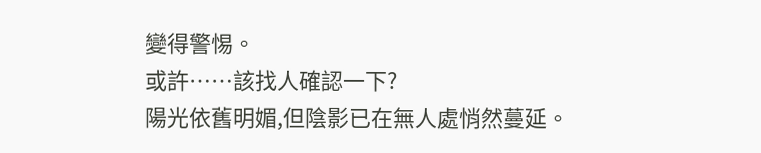變得警惕。
或許……該找人確認一下?
陽光依舊明媚,但陰影已在無人處悄然蔓延。